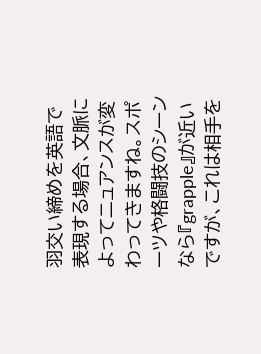羽交い締めを英語で表現する場合、文脈によってニュアンスが変わってきますね。スポーツや格闘技のシーンなら『grapple』が近いですが、これは相手を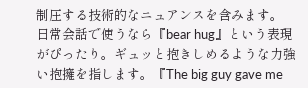制圧する技術的なニュアンスを含みます。
日常会話で使うなら『bear hug』という表現がぴったり。ギュッと抱きしめるような力強い抱擁を指します。『The big guy gave me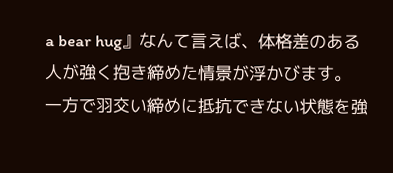a bear hug』なんて言えば、体格差のある人が強く抱き締めた情景が浮かびます。
一方で羽交い締めに抵抗できない状態を強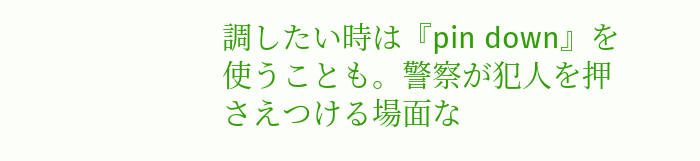調したい時は『pin down』を使うことも。警察が犯人を押さえつける場面な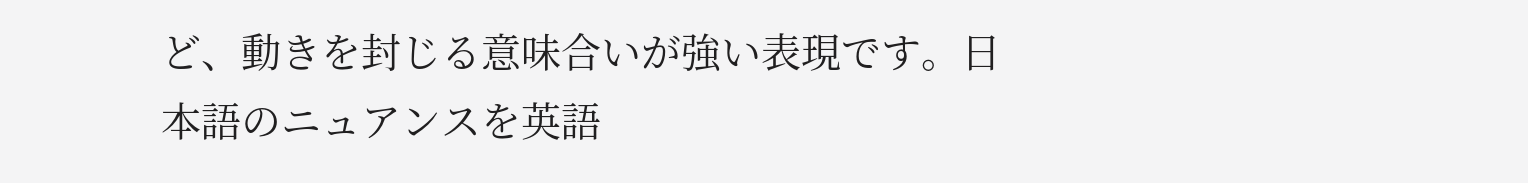ど、動きを封じる意味合いが強い表現です。日本語のニュアンスを英語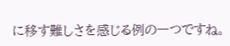に移す難しさを感じる例の一つですね。